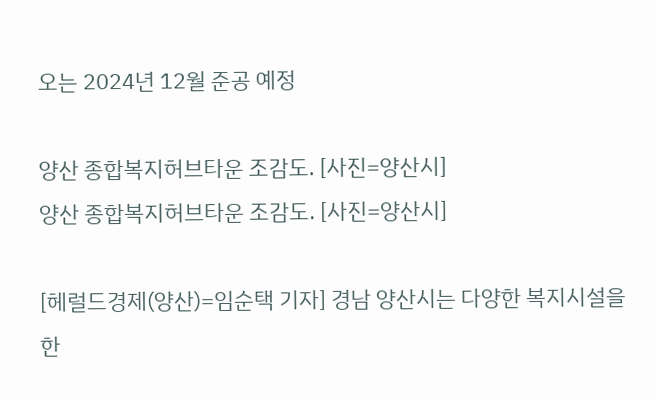오는 2024년 12월 준공 예정

양산 종합복지허브타운 조감도. [사진=양산시]
양산 종합복지허브타운 조감도. [사진=양산시]

[헤럴드경제(양산)=임순택 기자] 경남 양산시는 다양한 복지시설을 한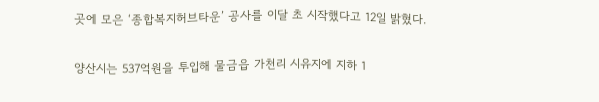곳에 모은 ‘종합복지허브타운’ 공사를 이달 초 시작했다고 12일 밝혔다.

양산시는 537억원을 투입해 물금읍 가천리 시유지에 지하 1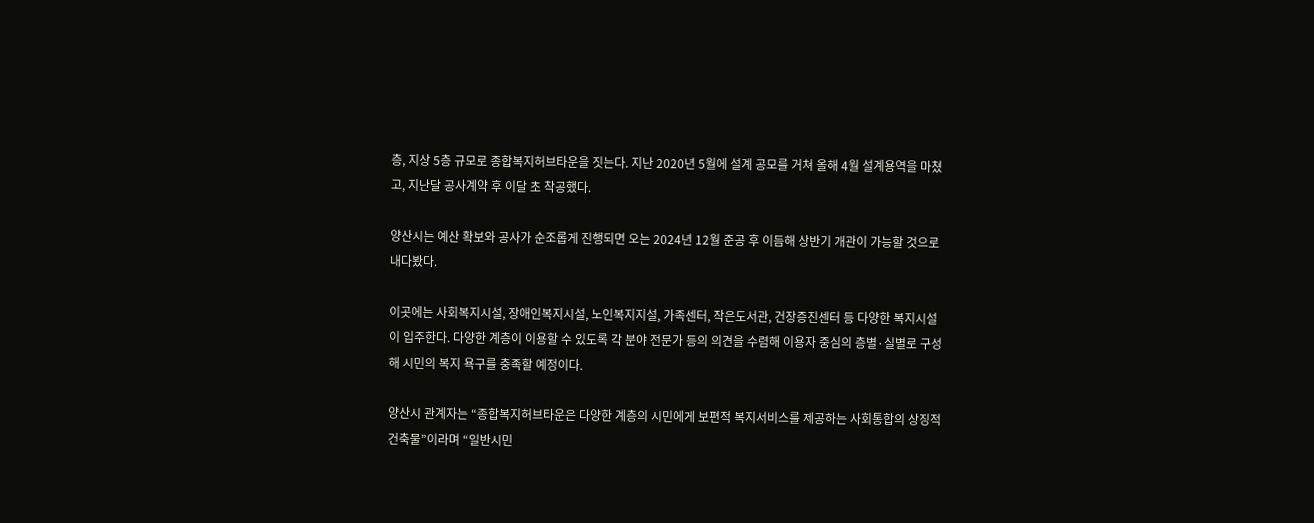층, 지상 5층 규모로 종합복지허브타운을 짓는다. 지난 2020년 5월에 설계 공모를 거쳐 올해 4월 설계용역을 마쳤고, 지난달 공사계약 후 이달 초 착공했다.

양산시는 예산 확보와 공사가 순조롭게 진행되면 오는 2024년 12월 준공 후 이듬해 상반기 개관이 가능할 것으로 내다봤다.

이곳에는 사회복지시설, 장애인복지시설, 노인복지지설, 가족센터, 작은도서관, 건장증진센터 등 다양한 복지시설이 입주한다. 다양한 계층이 이용할 수 있도록 각 분야 전문가 등의 의견을 수렴해 이용자 중심의 층별·실별로 구성해 시민의 복지 욕구를 충족할 예정이다.

양산시 관계자는 “종합복지허브타운은 다양한 계층의 시민에게 보편적 복지서비스를 제공하는 사회통합의 상징적 건축물”이라며 “일반시민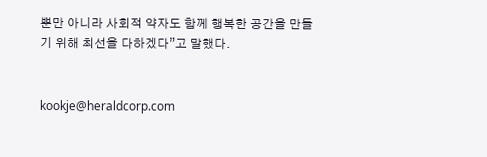뿐만 아니라 사회적 약자도 함께 행복한 공간을 만들기 위해 최선을 다하겠다”고 말했다.


kookje@heraldcorp.com